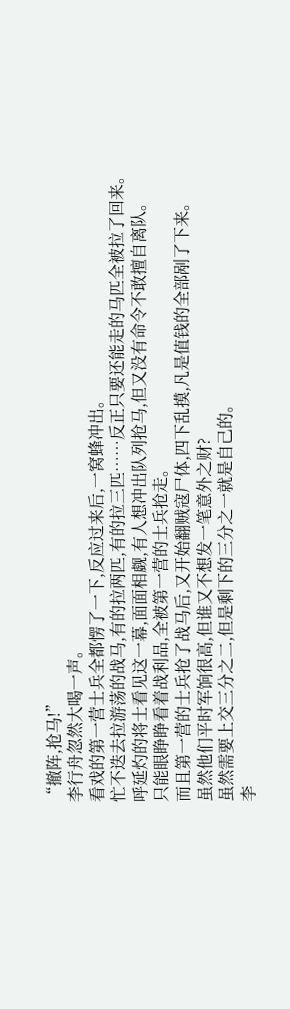“撤阵,抢马!”
李行舟忽然大喝一声。
看戏的第一营士兵全都愣了一下,反应过来后,一窝蜂冲出。
忙不迭去拉游荡的战马,有的拉两匹,有的拉三匹……反正只要还能走的马匹全被拉了回来。
呼延灼的将士看见这一幕,面面相觑,有人想冲出队列抢马,但又没有命令不敢擅自离队。
只能眼睁睁看着战利品,全被第一营的士兵抢走。
而且第一营的士兵抢了战马后,又开始翻贼寇尸体,四下乱摸,凡是值钱的全部剐了下来。
虽然他们平时军饷很高,但谁又不想发一笔意外之财?
虽然需要上交三分之二,但是剩下的三分之一就是自己的。
李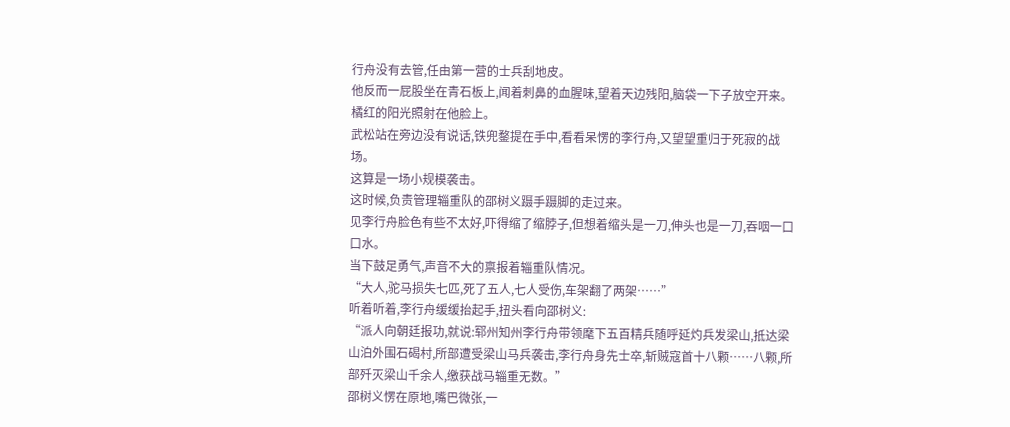行舟没有去管,任由第一营的士兵刮地皮。
他反而一屁股坐在青石板上,闻着刺鼻的血腥味,望着天边残阳,脑袋一下子放空开来。
橘红的阳光照射在他脸上。
武松站在旁边没有说话,铁兜鍪提在手中,看看呆愣的李行舟,又望望重归于死寂的战场。
这算是一场小规模袭击。
这时候,负责管理辎重队的邵树义蹑手蹑脚的走过来。
见李行舟脸色有些不太好,吓得缩了缩脖子,但想着缩头是一刀,伸头也是一刀,吞咽一口口水。
当下鼓足勇气,声音不大的禀报着辎重队情况。
“大人,驼马损失七匹,死了五人,七人受伤,车架翻了两架……”
听着听着,李行舟缓缓抬起手,扭头看向邵树义:
“派人向朝廷报功,就说:郓州知州李行舟带领麾下五百精兵随呼延灼兵发梁山,抵达梁山泊外围石碣村,所部遭受梁山马兵袭击,李行舟身先士卒,斩贼寇首十八颗……八颗,所部歼灭梁山千余人,缴获战马辎重无数。”
邵树义愣在原地,嘴巴微张,一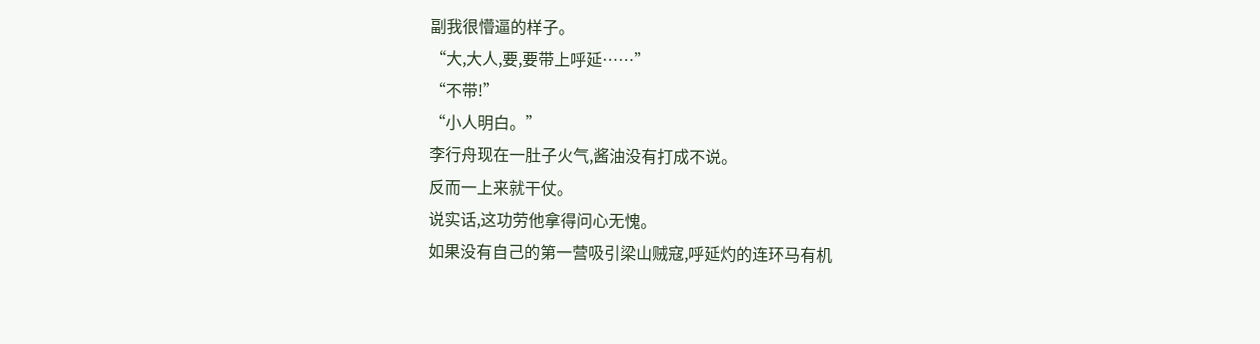副我很懵逼的样子。
“大,大人,要,要带上呼延……”
“不带!”
“小人明白。”
李行舟现在一肚子火气,酱油没有打成不说。
反而一上来就干仗。
说实话,这功劳他拿得问心无愧。
如果没有自己的第一营吸引梁山贼寇,呼延灼的连环马有机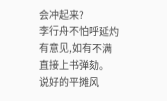会冲起来?
李行舟不怕呼延灼有意见,如有不满直接上书弹劾。
说好的平摊风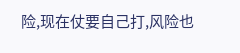险,现在仗要自己打,风险也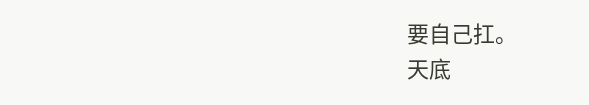要自己扛。
天底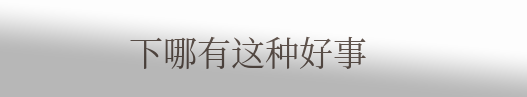下哪有这种好事